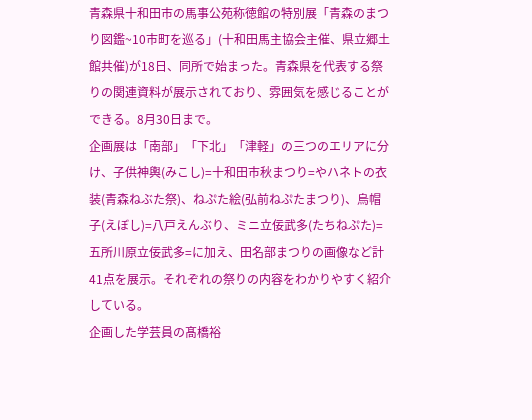青森県十和田市の馬事公苑称徳館の特別展「青森のまつり図鑑~10市町を巡る」(十和田馬主協会主催、県立郷土館共催)が18日、同所で始まった。青森県を代表する祭りの関連資料が展示されており、雰囲気を感じることができる。8月30日まで。
企画展は「南部」「下北」「津軽」の三つのエリアに分け、子供神輿(みこし)=十和田市秋まつり=やハネトの衣装(青森ねぶた祭)、ねぷた絵(弘前ねぷたまつり)、烏帽子(えぼし)=八戸えんぶり、ミニ立佞武多(たちねぷた)=五所川原立佞武多=に加え、田名部まつりの画像など計41点を展示。それぞれの祭りの内容をわかりやすく紹介している。
企画した学芸員の髙橋裕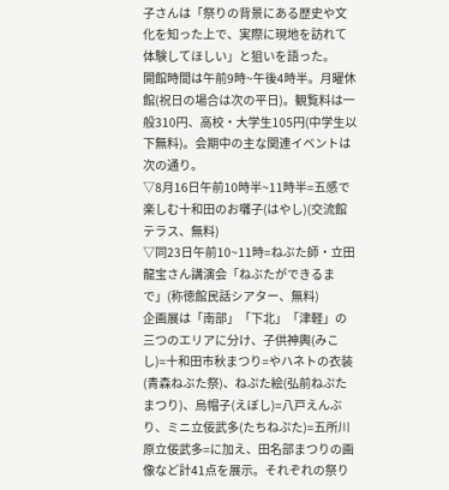子さんは「祭りの背景にある歴史や文化を知った上で、実際に現地を訪れて体験してほしい」と狙いを語った。
開館時間は午前9時~午後4時半。月曜休館(祝日の場合は次の平日)。観覧料は一般310円、高校・大学生105円(中学生以下無料)。会期中の主な関連イベントは次の通り。
▽8月16日午前10時半~11時半=五感で楽しむ十和田のお囃子(はやし)(交流館テラス、無料)
▽同23日午前10~11時=ねぶた師・立田龍宝さん講演会「ねぶたができるまで」(称徳館民話シアター、無料)
企画展は「南部」「下北」「津軽」の三つのエリアに分け、子供神輿(みこし)=十和田市秋まつり=やハネトの衣装(青森ねぶた祭)、ねぷた絵(弘前ねぷたまつり)、烏帽子(えぼし)=八戸えんぶり、ミニ立佞武多(たちねぷた)=五所川原立佞武多=に加え、田名部まつりの画像など計41点を展示。それぞれの祭り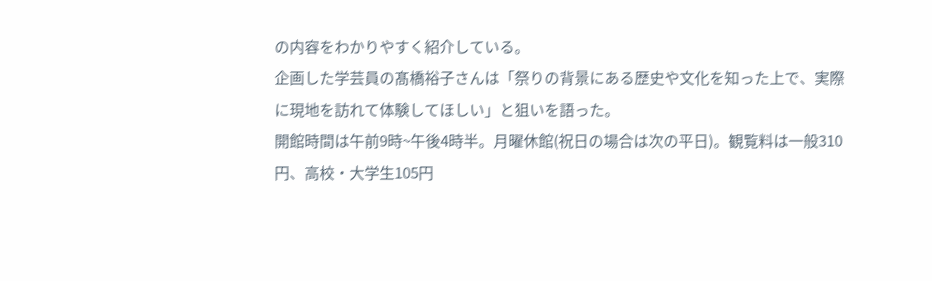の内容をわかりやすく紹介している。
企画した学芸員の髙橋裕子さんは「祭りの背景にある歴史や文化を知った上で、実際に現地を訪れて体験してほしい」と狙いを語った。
開館時間は午前9時~午後4時半。月曜休館(祝日の場合は次の平日)。観覧料は一般310円、高校・大学生105円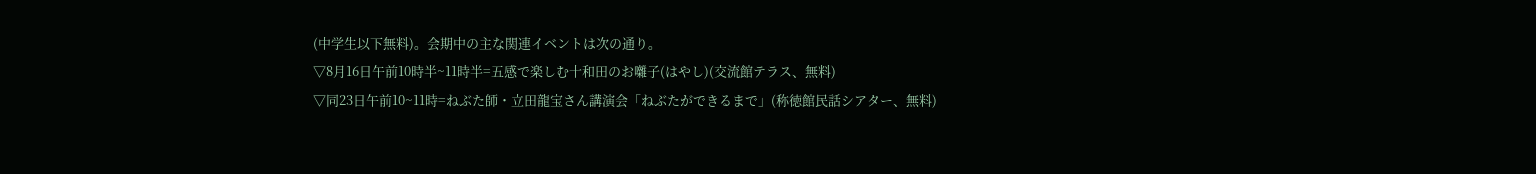(中学生以下無料)。会期中の主な関連イベントは次の通り。
▽8月16日午前10時半~11時半=五感で楽しむ十和田のお囃子(はやし)(交流館テラス、無料)
▽同23日午前10~11時=ねぶた師・立田龍宝さん講演会「ねぶたができるまで」(称徳館民話シアター、無料)